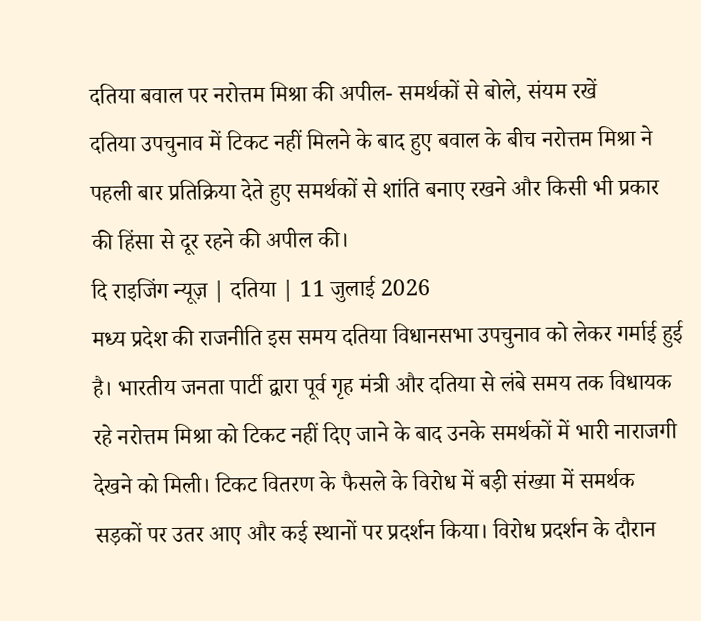दतिया बवाल पर नरोत्तम मिश्रा की अपील- समर्थकों से बोले, संयम रखें
दतिया उपचुनाव में टिकट नहीं मिलने के बाद हुए बवाल के बीच नरोत्तम मिश्रा ने पहली बार प्रतिक्रिया देते हुए समर्थकों से शांति बनाए रखने और किसी भी प्रकार की हिंसा से दूर रहने की अपील की।
दि राइजिंग न्यूज़ | दतिया | 11 जुलाई 2026
मध्य प्रदेश की राजनीति इस समय दतिया विधानसभा उपचुनाव को लेकर गर्माई हुई है। भारतीय जनता पार्टी द्वारा पूर्व गृह मंत्री और दतिया से लंबे समय तक विधायक रहे नरोत्तम मिश्रा को टिकट नहीं दिए जाने के बाद उनके समर्थकों में भारी नाराजगी देखने को मिली। टिकट वितरण के फैसले के विरोध में बड़ी संख्या में समर्थक सड़कों पर उतर आए और कई स्थानों पर प्रदर्शन किया। विरोध प्रदर्शन के दौरान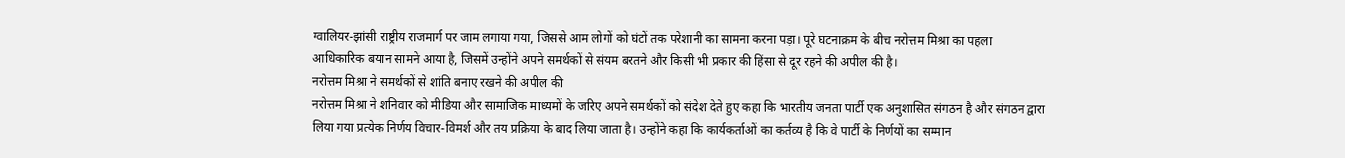ग्वालियर-झांसी राष्ट्रीय राजमार्ग पर जाम लगाया गया, जिससे आम लोगों को घंटों तक परेशानी का सामना करना पड़ा। पूरे घटनाक्रम के बीच नरोत्तम मिश्रा का पहला आधिकारिक बयान सामने आया है, जिसमें उन्होंने अपने समर्थकों से संयम बरतने और किसी भी प्रकार की हिंसा से दूर रहने की अपील की है।
नरोत्तम मिश्रा ने समर्थकों से शांति बनाए रखने की अपील की
नरोत्तम मिश्रा ने शनिवार को मीडिया और सामाजिक माध्यमों के जरिए अपने समर्थकों को संदेश देते हुए कहा कि भारतीय जनता पार्टी एक अनुशासित संगठन है और संगठन द्वारा लिया गया प्रत्येक निर्णय विचार-विमर्श और तय प्रक्रिया के बाद लिया जाता है। उन्होंने कहा कि कार्यकर्ताओं का कर्तव्य है कि वे पार्टी के निर्णयों का सम्मान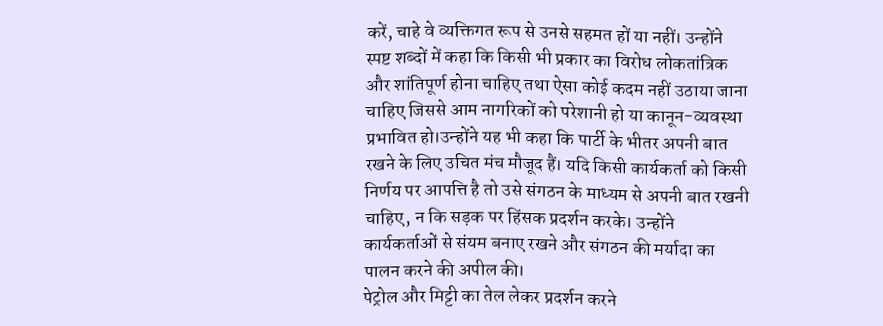करें, चाहे वे व्यक्तिगत रूप से उनसे सहमत हों या नहीं। उन्होंने स्पष्ट शब्दों में कहा कि किसी भी प्रकार का विरोध लोकतांत्रिक और शांतिपूर्ण होना चाहिए तथा ऐसा कोई कदम नहीं उठाया जाना चाहिए जिससे आम नागरिकों को परेशानी हो या कानून-व्यवस्था प्रभावित हो।उन्होंने यह भी कहा कि पार्टी के भीतर अपनी बात रखने के लिए उचित मंच मौजूद हैं। यदि किसी कार्यकर्ता को किसी निर्णय पर आपत्ति है तो उसे संगठन के माध्यम से अपनी बात रखनी चाहिए, न कि सड़क पर हिंसक प्रदर्शन करके। उन्होंने कार्यकर्ताओं से संयम बनाए रखने और संगठन की मर्यादा का पालन करने की अपील की।
पेट्रोल और मिट्टी का तेल लेकर प्रदर्शन करने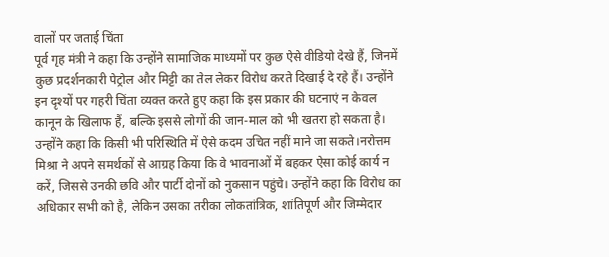वालों पर जताई चिंता
पूर्व गृह मंत्री ने कहा कि उन्होंने सामाजिक माध्यमों पर कुछ ऐसे वीडियो देखे हैं, जिनमें कुछ प्रदर्शनकारी पेट्रोल और मिट्टी का तेल लेकर विरोध करते दिखाई दे रहे हैं। उन्होंने इन दृश्यों पर गहरी चिंता व्यक्त करते हुए कहा कि इस प्रकार की घटनाएं न केवल कानून के खिलाफ हैं, बल्कि इससे लोगों की जान-माल को भी खतरा हो सकता है। उन्होंने कहा कि किसी भी परिस्थिति में ऐसे कदम उचित नहीं माने जा सकते।नरोत्तम मिश्रा ने अपने समर्थकों से आग्रह किया कि वे भावनाओं में बहकर ऐसा कोई कार्य न करें, जिससे उनकी छवि और पार्टी दोनों को नुकसान पहुंचे। उन्होंने कहा कि विरोध का अधिकार सभी को है, लेकिन उसका तरीका लोकतांत्रिक, शांतिपूर्ण और जिम्मेदार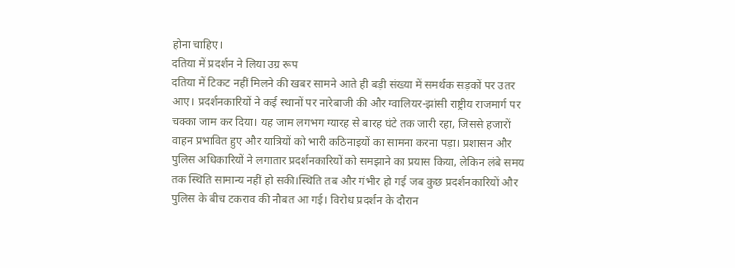होना चाहिए।
दतिया में प्रदर्शन ने लिया उग्र रूप
दतिया में टिकट नहीं मिलने की खबर सामने आते ही बड़ी संख्या में समर्थक सड़कों पर उतर आए। प्रदर्शनकारियों ने कई स्थानों पर नारेबाजी की और ग्वालियर-झांसी राष्ट्रीय राजमार्ग पर चक्का जाम कर दिया। यह जाम लगभग ग्यारह से बारह घंटे तक जारी रहा, जिससे हजारों वाहन प्रभावित हुए और यात्रियों को भारी कठिनाइयों का सामना करना पड़ा। प्रशासन और पुलिस अधिकारियों ने लगातार प्रदर्शनकारियों को समझाने का प्रयास किया, लेकिन लंबे समय तक स्थिति सामान्य नहीं हो सकी।स्थिति तब और गंभीर हो गई जब कुछ प्रदर्शनकारियों और पुलिस के बीच टकराव की नौबत आ गई। विरोध प्रदर्शन के दौरान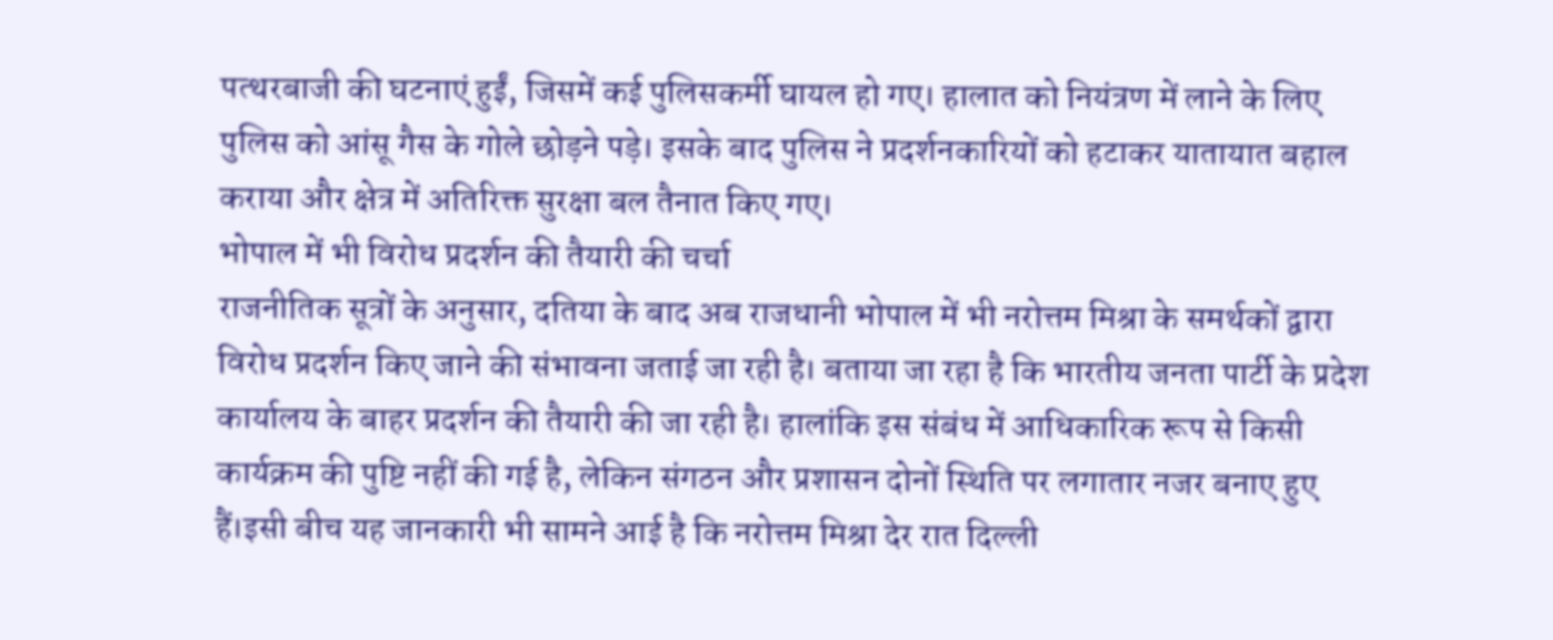पत्थरबाजी की घटनाएं हुईं, जिसमें कई पुलिसकर्मी घायल हो गए। हालात को नियंत्रण में लाने के लिए पुलिस को आंसू गैस के गोले छोड़ने पड़े। इसके बाद पुलिस ने प्रदर्शनकारियों को हटाकर यातायात बहाल कराया और क्षेत्र में अतिरिक्त सुरक्षा बल तैनात किए गए।
भोपाल में भी विरोध प्रदर्शन की तैयारी की चर्चा
राजनीतिक सूत्रों के अनुसार, दतिया के बाद अब राजधानी भोपाल में भी नरोत्तम मिश्रा के समर्थकों द्वारा विरोध प्रदर्शन किए जाने की संभावना जताई जा रही है। बताया जा रहा है कि भारतीय जनता पार्टी के प्रदेश कार्यालय के बाहर प्रदर्शन की तैयारी की जा रही है। हालांकि इस संबंध में आधिकारिक रूप से किसी कार्यक्रम की पुष्टि नहीं की गई है, लेकिन संगठन और प्रशासन दोनों स्थिति पर लगातार नजर बनाए हुए हैं।इसी बीच यह जानकारी भी सामने आई है कि नरोत्तम मिश्रा देर रात दिल्ली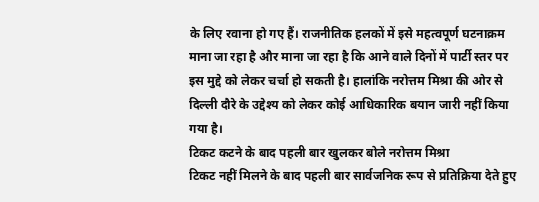के लिए रवाना हो गए हैं। राजनीतिक हलकों में इसे महत्वपूर्ण घटनाक्रम माना जा रहा है और माना जा रहा है कि आने वाले दिनों में पार्टी स्तर पर इस मुद्दे को लेकर चर्चा हो सकती है। हालांकि नरोत्तम मिश्रा की ओर से दिल्ली दौरे के उद्देश्य को लेकर कोई आधिकारिक बयान जारी नहीं किया गया है।
टिकट कटने के बाद पहली बार खुलकर बोले नरोत्तम मिश्रा
टिकट नहीं मिलने के बाद पहली बार सार्वजनिक रूप से प्रतिक्रिया देते हुए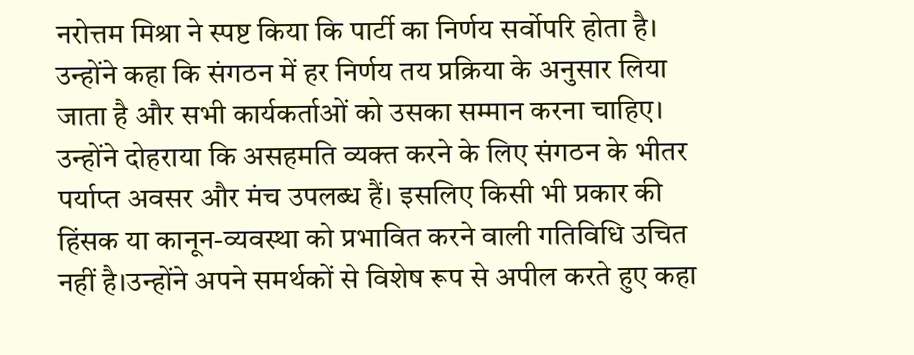नरोत्तम मिश्रा ने स्पष्ट किया कि पार्टी का निर्णय सर्वोपरि होता है। उन्होंने कहा कि संगठन में हर निर्णय तय प्रक्रिया के अनुसार लिया जाता है और सभी कार्यकर्ताओं को उसका सम्मान करना चाहिए। उन्होंने दोहराया कि असहमति व्यक्त करने के लिए संगठन के भीतर पर्याप्त अवसर और मंच उपलब्ध हैं। इसलिए किसी भी प्रकार की हिंसक या कानून-व्यवस्था को प्रभावित करने वाली गतिविधि उचित नहीं है।उन्होंने अपने समर्थकों से विशेष रूप से अपील करते हुए कहा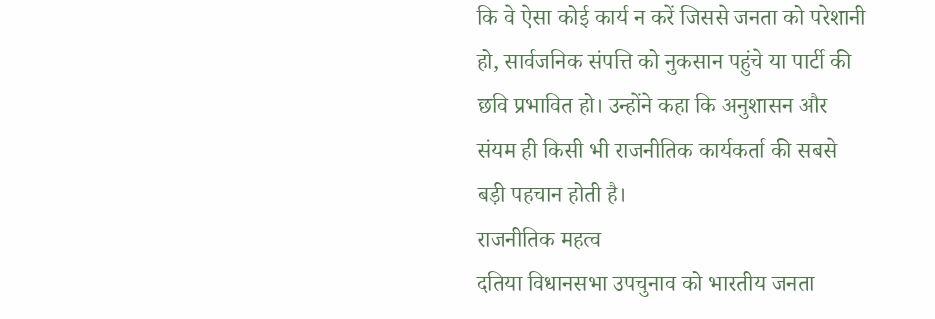कि वे ऐसा कोई कार्य न करें जिससे जनता को परेशानी हो, सार्वजनिक संपत्ति को नुकसान पहुंचे या पार्टी की छवि प्रभावित हो। उन्होंने कहा कि अनुशासन और संयम ही किसी भी राजनीतिक कार्यकर्ता की सबसे बड़ी पहचान होती है।
राजनीतिक महत्व
दतिया विधानसभा उपचुनाव को भारतीय जनता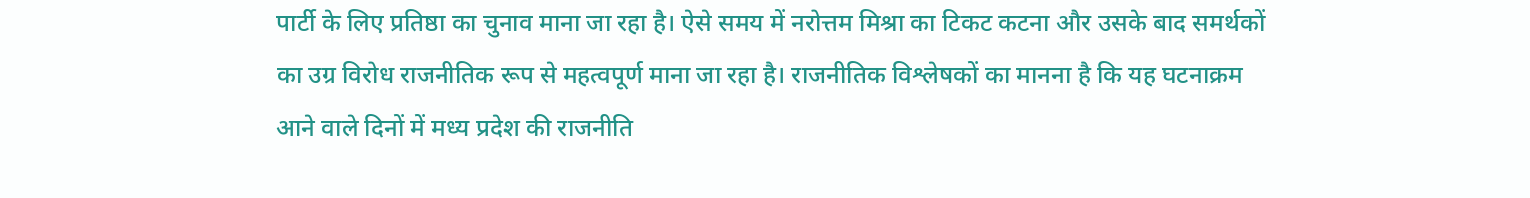पार्टी के लिए प्रतिष्ठा का चुनाव माना जा रहा है। ऐसे समय में नरोत्तम मिश्रा का टिकट कटना और उसके बाद समर्थकों का उग्र विरोध राजनीतिक रूप से महत्वपूर्ण माना जा रहा है। राजनीतिक विश्लेषकों का मानना है कि यह घटनाक्रम आने वाले दिनों में मध्य प्रदेश की राजनीति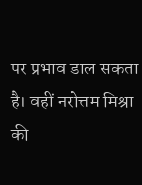पर प्रभाव डाल सकता है। वहीं नरोत्तम मिश्रा की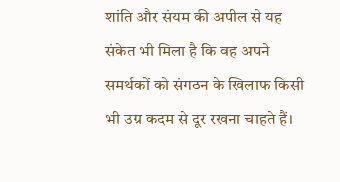शांति और संयम की अपील से यह संकेत भी मिला है कि वह अपने समर्थकों को संगठन के खिलाफ किसी भी उग्र कदम से दूर रखना चाहते हैं।